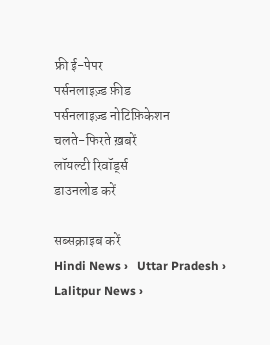फ्री ई-पेपर
पर्सनलाइज़्ड फ़ीड
पर्सनलाइज़्ड नोटिफ़िकेशन
चलते-फिरते ख़बरें
लॉयल्टी रिवॉर्ड्स
डाउनलोड करें

सब्सक्राइब करें
Hindi News ›   Uttar Pradesh ›   Lalitpur News ›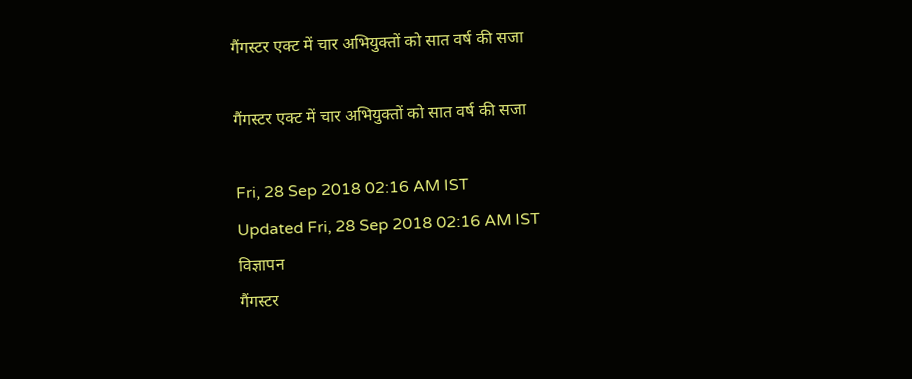गैंगस्टर एक्ट में चार अभियुक्तों को सात वर्ष की सजा

गैंगस्टर एक्ट में चार अभियुक्तों को सात वर्ष की सजा

Fri, 28 Sep 2018 02:16 AM IST
Updated Fri, 28 Sep 2018 02:16 AM IST
विज्ञापन
गैंगस्टर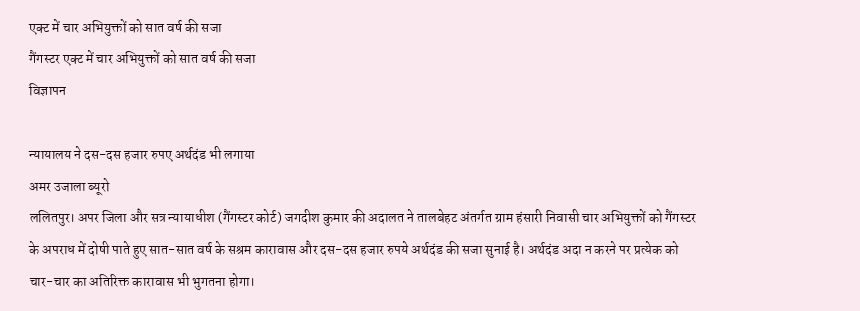एक्ट में चार अभियुक्तों को सात वर्ष की सजा
गैंगस्टर एक्ट में चार अभियुक्तों को सात वर्ष की सजा
विज्ञापन

न्यायालय ने दस-दस हजार रुपए अर्थदंड भी लगाया
अमर उजाला ब्यूरो
ललितपुर। अपर जिला और सत्र न्यायाधीश (गैंगस्टर कोर्ट) जगदीश कुमार की अदालत ने तालबेहट अंतर्गत ग्राम हंसारी निवासी चार अभियुक्तों को गैंगस्टर के अपराध में दोषी पाते हुए सात-सात वर्ष के सश्रम कारावास और दस-दस हजार रुपये अर्थदंड की सजा सुनाई है। अर्थदंड अदा न करने पर प्रत्येक को चार-चार का अतिरिक्त कारावास भी भुगतना होगा।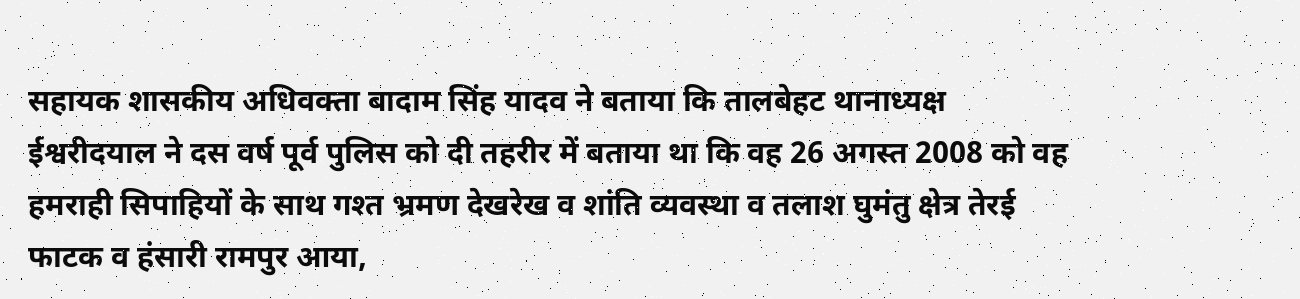सहायक शासकीय अधिवक्ता बादाम सिंह यादव ने बताया कि तालबेहट थानाध्यक्ष ईश्वरीदयाल ने दस वर्ष पूर्व पुलिस को दी तहरीर में बताया था कि वह 26 अगस्त 2008 को वह हमराही सिपाहियों के साथ गश्त भ्रमण देखरेख व शांति व्यवस्था व तलाश घुमंतु क्षेत्र तेरई फाटक व हंसारी रामपुर आया,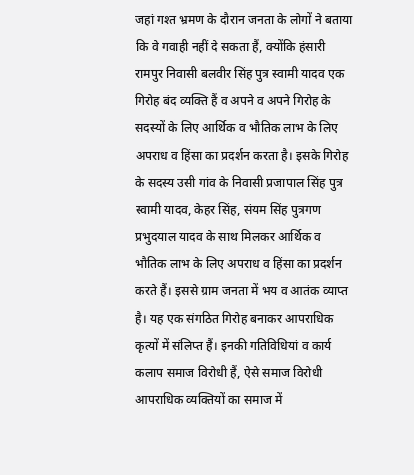जहां गश्त भ्रमण के दौरान जनता के लोगों ने बताया कि वे गवाही नहीं दे सकता हैं, क्योंकि हंसारी रामपुर निवासी बलवीर सिंह पुत्र स्वामी यादव एक गिरोह बंद व्यक्ति हैं व अपने व अपने गिरोह के सदस्यों के लिए आर्थिक व भौतिक लाभ के लिए अपराध व हिंसा का प्रदर्शन करता है। इसके गिरोह के सदस्य उसी गांव के निवासी प्रजापाल सिंह पुत्र स्वामी यादव, केहर सिंह, संयम सिंह पुत्रगण प्रभुदयाल यादव के साथ मिलकर आर्थिक व भौतिक लाभ के लिए अपराध व हिंसा का प्रदर्शन करते हैं। इससे ग्राम जनता में भय व आतंक व्याप्त है। यह एक संगठित गिरोह बनाकर आपराधिक कृत्यों में संलिप्त हैं। इनकी गतिविधियां व कार्य कलाप समाज विरोधी हैं, ऐसे समाज विरोधी आपराधिक व्यक्तियों का समाज में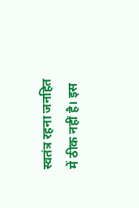स्वतंत्र रहना जनहित में ठीक नहीं है। इस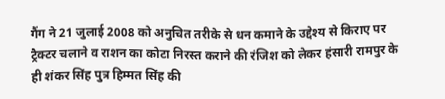गैंग ने 21 जुलाई 2008 को अनुचित तरीके से धन कमाने के उद्देश्य से किराए पर ट्रैक्टर चलाने व राशन का कोटा निरस्त कराने की रंजिश को लेकर हंसारी रामपुर के ही शंकर सिंह पुत्र हिम्मत सिंह की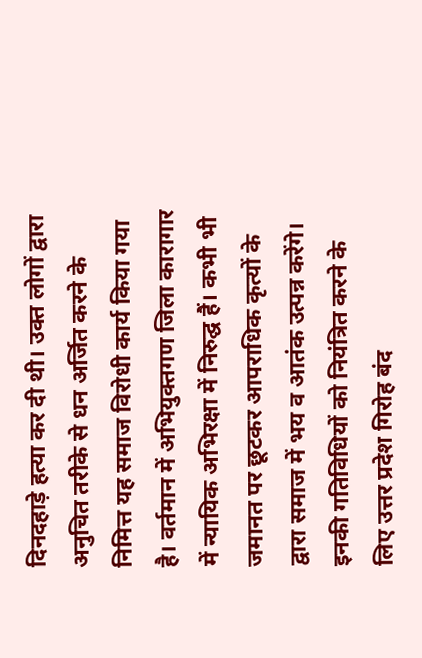दिनदहाड़े हत्या कर दी थी। उक्त लोगों द्वारा अनुचित तरीके से धन अर्जित करने के निमित्त यह समाज विरोधी कार्य किया गया है। वर्तमान में अभियुक्तगण जिला कारागार में न्यायिक अभिरक्षा में निरुद्घ हैं। कभी भी जमानत पर छूटकर आपराधिक कृत्यों के द्वारा समाज में भय व आतंक उत्पन्न करेंगे। इनकी गतिविधियों को नियंत्रित करने के लिए उत्तर प्रदेश गिरोह बंद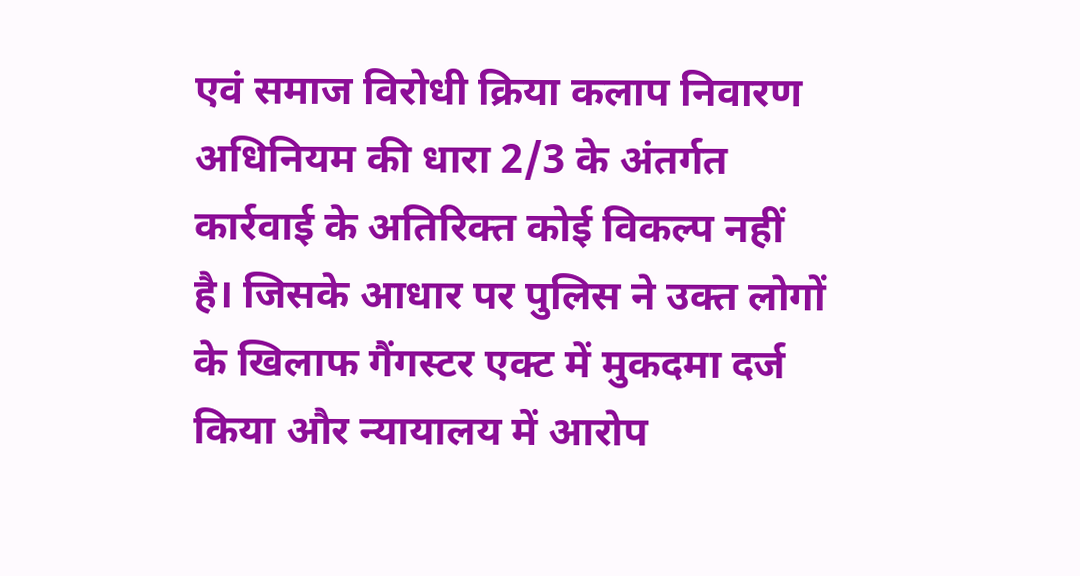एवं समाज विरोधी क्रिया कलाप निवारण अधिनियम की धारा 2/3 के अंतर्गत कार्रवाई के अतिरिक्त कोई विकल्प नहीं है। जिसके आधार पर पुलिस ने उक्त लोगों के खिलाफ गैंगस्टर एक्ट में मुकदमा दर्ज किया और न्यायालय में आरोप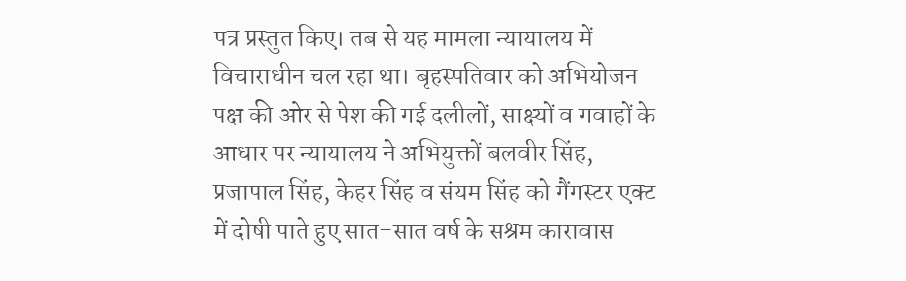पत्र प्रस्तुत किए। तब से यह मामला न्यायालय में विचाराधीन चल रहा था। बृहस्पतिवार को अभियोजन पक्ष की ओर से पेश की गई दलीलों, साक्ष्यों व गवाहों के आधार पर न्यायालय ने अभियुक्तों बलवीर सिंह, प्रजापाल सिंह, केहर सिंह व संयम सिंह को गैंगस्टर एक्ट में दोषी पाते हुए सात-सात वर्ष के सश्रम कारावास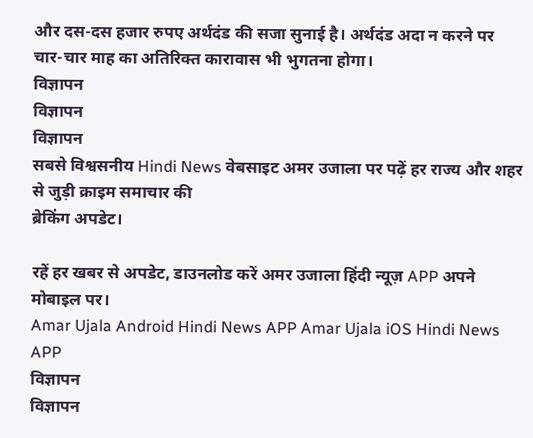और दस-दस हजार रुपए अर्थदंड की सजा सुनाई है। अर्थदंड अदा न करने पर चार-चार माह का अतिरिक्त कारावास भी भुगतना होगा।
विज्ञापन
विज्ञापन
विज्ञापन
सबसे विश्वसनीय Hindi News वेबसाइट अमर उजाला पर पढ़ें हर राज्य और शहर से जुड़ी क्राइम समाचार की
ब्रेकिंग अपडेट।

रहें हर खबर से अपडेट, डाउनलोड करें अमर उजाला हिंदी न्यूज़ APP अपने मोबाइल पर।
Amar Ujala Android Hindi News APP Amar Ujala iOS Hindi News APP
विज्ञापन
विज्ञापन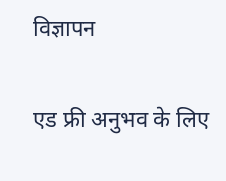विज्ञापन

एड फ्री अनुभव के लिए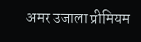अमर उजाला प्रीमियम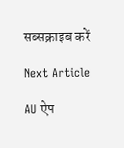सब्सक्राइब करें

Next Article

AU ऐप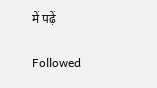में पढ़ें

Followed